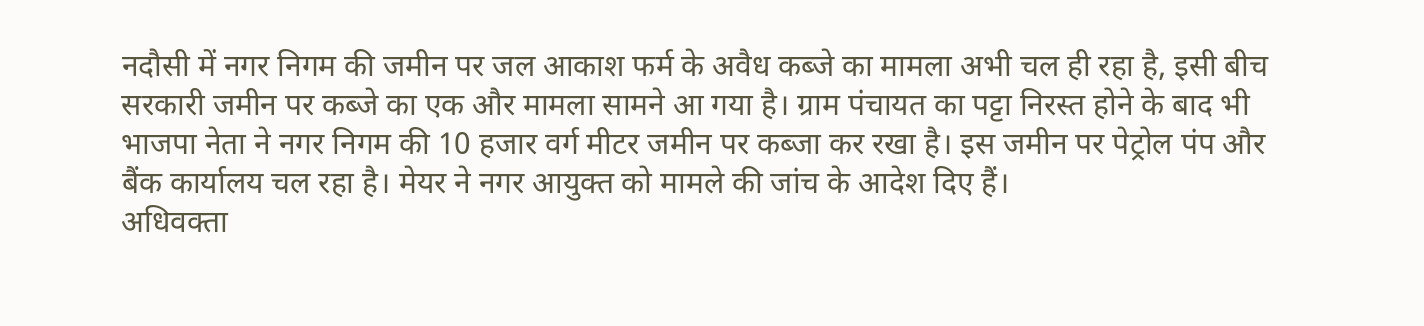नदौसी में नगर निगम की जमीन पर जल आकाश फर्म के अवैध कब्जे का मामला अभी चल ही रहा है, इसी बीच सरकारी जमीन पर कब्जे का एक और मामला सामने आ गया है। ग्राम पंचायत का पट्टा निरस्त होने के बाद भी भाजपा नेता ने नगर निगम की 10 हजार वर्ग मीटर जमीन पर कब्जा कर रखा है। इस जमीन पर पेट्रोल पंप और बैंक कार्यालय चल रहा है। मेयर ने नगर आयुक्त को मामले की जांच के आदेश दिए हैं।
अधिवक्ता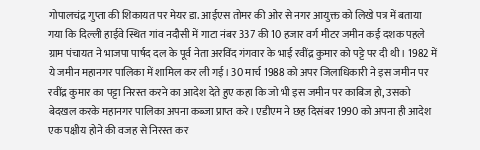गोपालचंद्र गुप्ता की शिकायत पर मेयर डा. आईएस तोमर की ओर से नगर आयुक्त को लिखे पत्र में बताया गया कि दिल्ली हाईवे स्थित गांव नदौसी में गाटा नंबर 337 की 10 हजार वर्ग मीटर जमीन कई दशक पहले ग्राम पंचायत ने भाजपा पार्षद दल के पूर्व नेता अरविंद गंगवार के भाई रवींद्र कुमार को पट्टे पर दी थी। 1982 में ये जमीन महानगर पालिका में शामिल कर ली गई। 30 मार्च 1988 को अपर जिलाधिकारी ने इस जमीन पर रवींद्र कुमार का पट्टा निरस्त करने का आदेश देते हुए कहा कि जो भी इस जमीन पर काबिज हो, उसको बेदखल करके महानगर पालिका अपना कब्जा प्राप्त करे। एडीएम ने छह दिसंबर 1990 को अपना ही आदेश एक पक्षीय होने की वजह से निरस्त कर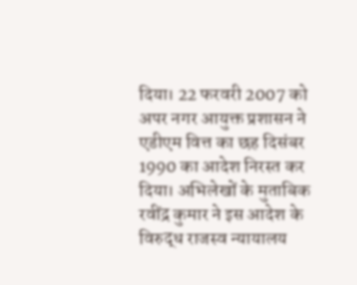दिया। 22 फरवरी 2007 को अपर नगर आयुक्त प्रशासन ने एडीएम वित्त का छह दिसंबर 1990 का आदेश निरस्त कर दिया। अभिलेखों के मुताबिक रवींद्र कुमार ने इस आदेश के विरुद्ध राजस्व न्यायालय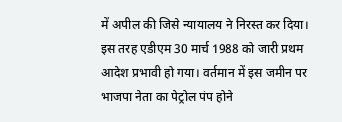में अपील की जिसे न्यायालय ने निरस्त कर दिया। इस तरह एडीएम 30 मार्च 1988 को जारी प्रथम आदेश प्रभावी हो गया। वर्तमान में इस जमीन पर भाजपा नेता का पेट्रोल पंप होने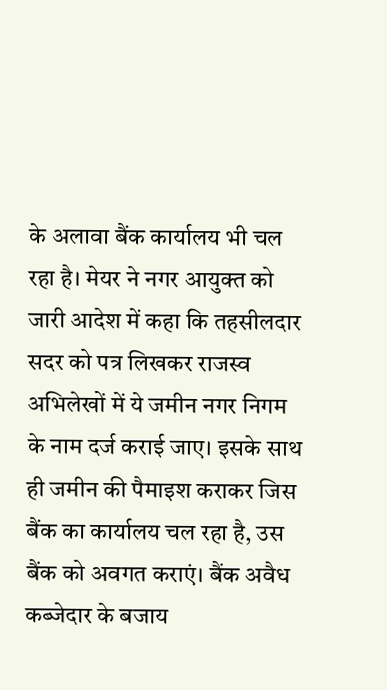के अलावा बैंक कार्यालय भी चल रहा है। मेयर ने नगर आयुक्त को जारी आदेश में कहा कि तहसीलदार सदर को पत्र लिखकर राजस्व अभिलेखों में ये जमीन नगर निगम के नाम दर्ज कराई जाए। इसके साथ ही जमीन की पैमाइश कराकर जिस बैंक का कार्यालय चल रहा है, उस बैंक को अवगत कराएं। बैंक अवैध कब्जेदार के बजाय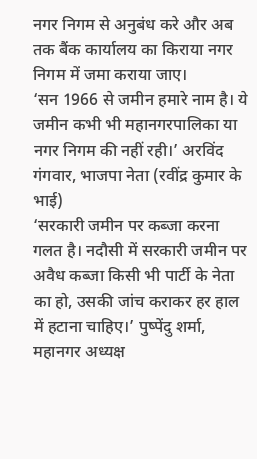नगर निगम से अनुबंध करे और अब तक बैंक कार्यालय का किराया नगर निगम में जमा कराया जाए।
‘सन 1966 से जमीन हमारे नाम है। ये जमीन कभी भी महानगरपालिका या नगर निगम की नहीं रही।’ अरविंद गंगवार, भाजपा नेता (रवींद्र कुमार के भाई)
‘सरकारी जमीन पर कब्जा करना गलत है। नदौसी में सरकारी जमीन पर अवैध कब्जा किसी भी पार्टी के नेता का हो, उसकी जांच कराकर हर हाल में हटाना चाहिए।’ पुष्पेंदु शर्मा, महानगर अध्यक्ष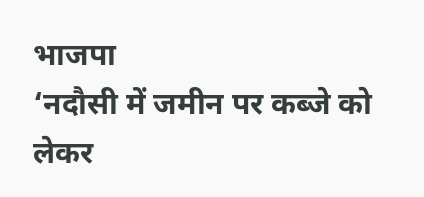भाजपा
‘नदौसी में जमीन पर कब्जे को लेकर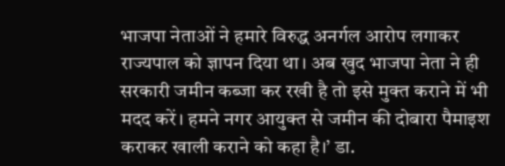भाजपा नेताओं ने हमारे विरुद्ध अनर्गल आरोप लगाकर राज्यपाल को ज्ञापन दिया था। अब खुद भाजपा नेता ने ही सरकारी जमीन कब्जा कर रखी है तो इसे मुक्त कराने में भी मदद करें। हमने नगर आयुक्त से जमीन की दोबारा पैमाइश कराकर खाली कराने को कहा है।’ डा.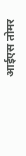आईएस तोमर